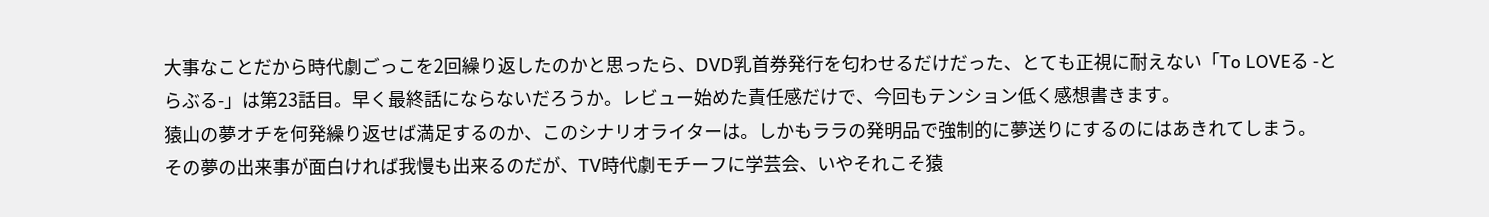大事なことだから時代劇ごっこを2回繰り返したのかと思ったら、DVD乳首券発行を匂わせるだけだった、とても正視に耐えない「To LOVEる -とらぶる-」は第23話目。早く最終話にならないだろうか。レビュー始めた責任感だけで、今回もテンション低く感想書きます。
猿山の夢オチを何発繰り返せば満足するのか、このシナリオライターは。しかもララの発明品で強制的に夢送りにするのにはあきれてしまう。
その夢の出来事が面白ければ我慢も出来るのだが、TV時代劇モチーフに学芸会、いやそれこそ猿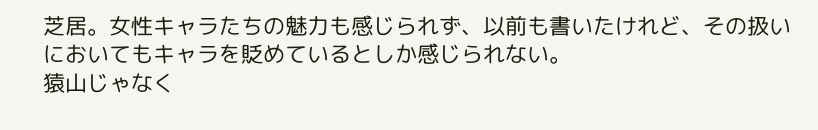芝居。女性キャラたちの魅力も感じられず、以前も書いたけれど、その扱いにおいてもキャラを貶めているとしか感じられない。
猿山じゃなく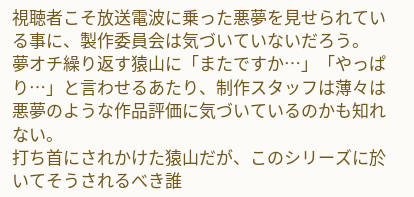視聴者こそ放送電波に乗った悪夢を見せられている事に、製作委員会は気づいていないだろう。
夢オチ繰り返す猿山に「またですか…」「やっぱり…」と言わせるあたり、制作スタッフは薄々は悪夢のような作品評価に気づいているのかも知れない。
打ち首にされかけた猿山だが、このシリーズに於いてそうされるべき誰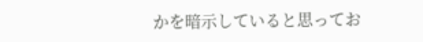かを暗示していると思ってお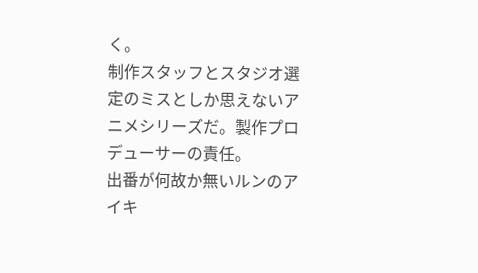く。
制作スタッフとスタジオ選定のミスとしか思えないアニメシリーズだ。製作プロデューサーの責任。
出番が何故か無いルンのアイキ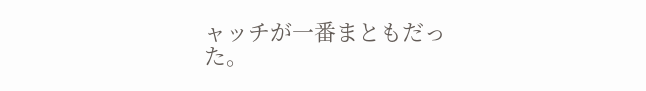ャッチが一番まともだった。